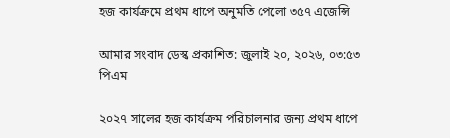হজ কার্যক্রমে প্রথম ধাপে অনুমতি পেলো ৩৫৭ এজেন্সি

আমার সংবাদ ডেস্ক প্রকাশিত: জুলাই ২০, ২০২৬, ০৩:৫৩ পিএম

২০২৭ সালের হজ কার্যক্রম পরিচালনার জন্য প্রথম ধাপে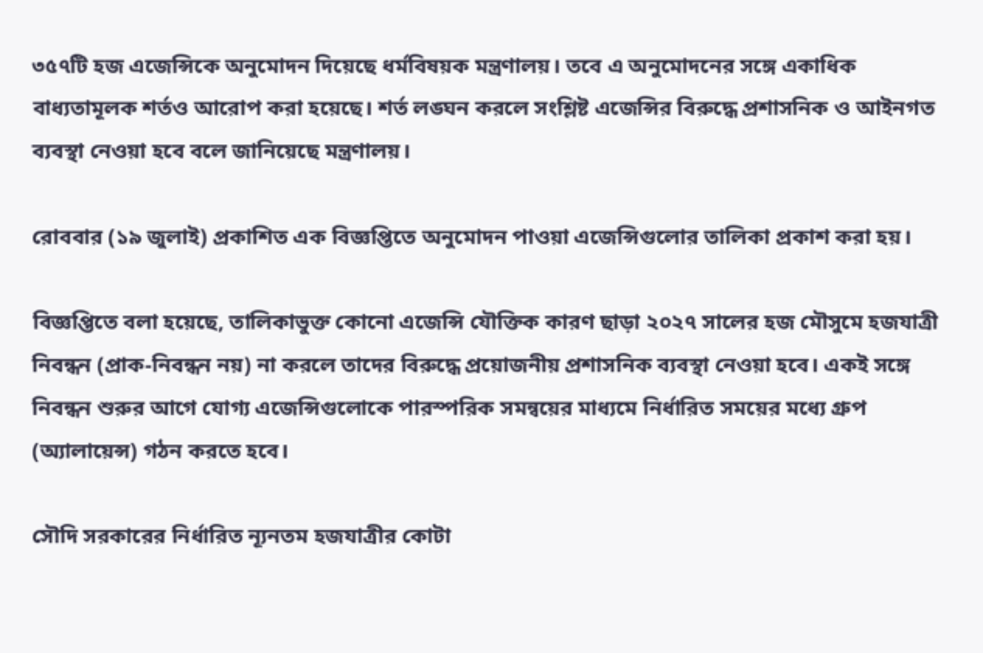৩৫৭টি হজ এজেন্সিকে অনুমোদন দিয়েছে ধর্মবিষয়ক মন্ত্রণালয়। তবে এ অনুমোদনের সঙ্গে একাধিক বাধ্যতামূলক শর্তও আরোপ করা হয়েছে। শর্ত লঙ্ঘন করলে সংশ্লিষ্ট এজেন্সির বিরুদ্ধে প্রশাসনিক ও আইনগত ব্যবস্থা নেওয়া হবে বলে জানিয়েছে মন্ত্রণালয়।

রোববার (১৯ জুলাই) প্রকাশিত এক বিজ্ঞপ্তিতে অনুমোদন পাওয়া এজেন্সিগুলোর তালিকা প্রকাশ করা হয়।

বিজ্ঞপ্তিতে বলা হয়েছে, তালিকাভুক্ত কোনো এজেন্সি যৌক্তিক কারণ ছাড়া ২০২৭ সালের হজ মৌসুমে হজযাত্রী নিবন্ধন (প্রাক-নিবন্ধন নয়) না করলে তাদের বিরুদ্ধে প্রয়োজনীয় প্রশাসনিক ব্যবস্থা নেওয়া হবে। একই সঙ্গে নিবন্ধন শুরুর আগে যোগ্য এজেন্সিগুলোকে পারস্পরিক সমন্বয়ের মাধ্যমে নির্ধারিত সময়ের মধ্যে গ্রুপ (অ্যালায়েন্স) গঠন করতে হবে।

সৌদি সরকারের নির্ধারিত ন্যূনতম হজযাত্রীর কোটা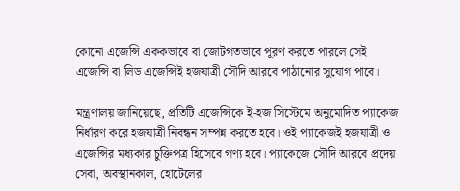কোনো এজেন্সি এককভাবে বা জোটগতভাবে পূরণ করতে পারলে সেই এজেন্সি বা লিড এজেন্সিই হজযাত্রী সৌদি আরবে পাঠানোর সুযোগ পাবে।

মন্ত্রণালয় জানিয়েছে, প্রতিটি এজেন্সিকে ই-হজ সিস্টেমে অনুমোদিত প্যাকেজ নির্ধারণ করে হজযাত্রী নিবন্ধন সম্পন্ন করতে হবে। ওই প্যাকেজই হজযাত্রী ও এজেন্সির মধ্যকার চুক্তিপত্র হিসেবে গণ্য হবে। প্যাকেজে সৌদি আরবে প্রদেয় সেবা, অবস্থানকাল, হোটেলের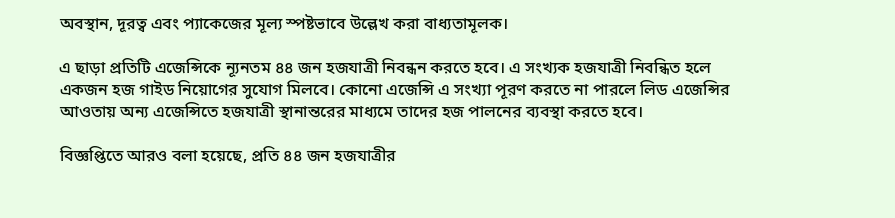অবস্থান, দূরত্ব এবং প্যাকেজের মূল্য স্পষ্টভাবে উল্লেখ করা বাধ্যতামূলক।

এ ছাড়া প্রতিটি এজেন্সিকে ন্যূনতম ৪৪ জন হজযাত্রী নিবন্ধন করতে হবে। এ সংখ্যক হজযাত্রী নিবন্ধিত হলে একজন হজ গাইড নিয়োগের সুযোগ মিলবে। কোনো এজেন্সি এ সংখ্যা পূরণ করতে না পারলে লিড এজেন্সির আওতায় অন্য এজেন্সিতে হজযাত্রী স্থানান্তরের মাধ্যমে তাদের হজ পালনের ব্যবস্থা করতে হবে।

বিজ্ঞপ্তিতে আরও বলা হয়েছে, প্রতি ৪৪ জন হজযাত্রীর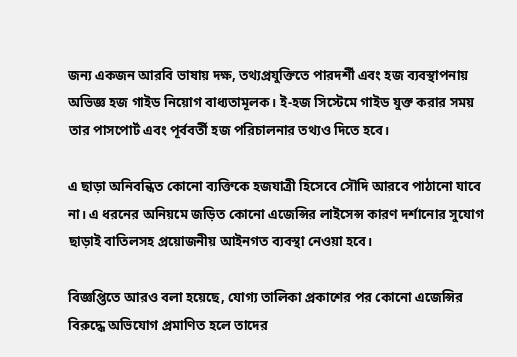জন্য একজন আরবি ভাষায় দক্ষ, তথ্যপ্রযুক্তিতে পারদর্শী এবং হজ ব্যবস্থাপনায় অভিজ্ঞ হজ গাইড নিয়োগ বাধ্যতামূলক। ই-হজ সিস্টেমে গাইড যুক্ত করার সময় তার পাসপোর্ট এবং পূর্ববর্তী হজ পরিচালনার তথ্যও দিতে হবে।

এ ছাড়া অনিবন্ধিত কোনো ব্যক্তিকে হজযাত্রী হিসেবে সৌদি আরবে পাঠানো যাবে না। এ ধরনের অনিয়মে জড়িত কোনো এজেন্সির লাইসেন্স কারণ দর্শানোর সুযোগ ছাড়াই বাতিলসহ প্রয়োজনীয় আইনগত ব্যবস্থা নেওয়া হবে।

বিজ্ঞপ্তিতে আরও বলা হয়েছে, যোগ্য তালিকা প্রকাশের পর কোনো এজেন্সির বিরুদ্ধে অভিযোগ প্রমাণিত হলে তাদের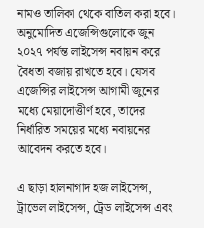নামও তালিকা থেকে বাতিল করা হবে। অনুমোদিত এজেন্সিগুলোকে জুন ২০২৭ পর্যন্ত লাইসেন্স নবায়ন করে বৈধতা বজায় রাখতে হবে। যেসব এজেন্সির লাইসেন্স আগামী জুনের মধ্যে মেয়াদোত্তীর্ণ হবে, তাদের নির্ধারিত সময়ের মধ্যে নবায়নের আবেদন করতে হবে।

এ ছাড়া হালনাগাদ হজ লাইসেন্স, ট্রাভেল লাইসেন্স, ট্রেড লাইসেন্স এবং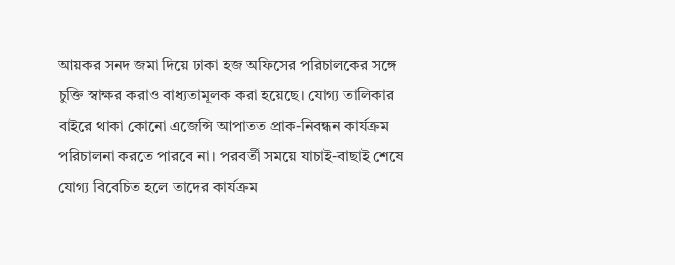আয়কর সনদ জমা দিয়ে ঢাকা হজ অফিসের পরিচালকের সঙ্গে চুক্তি স্বাক্ষর করাও বাধ্যতামূলক করা হয়েছে। যোগ্য তালিকার বাইরে থাকা কোনো এজেন্সি আপাতত প্রাক-নিবন্ধন কার্যক্রম পরিচালনা করতে পারবে না। পরবর্তী সময়ে যাচাই-বাছাই শেষে যোগ্য বিবেচিত হলে তাদের কার্যক্রম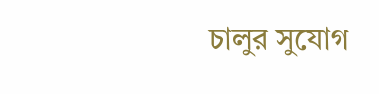চালুর সুযোগ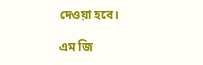দেওয়া হবে।

এম জি